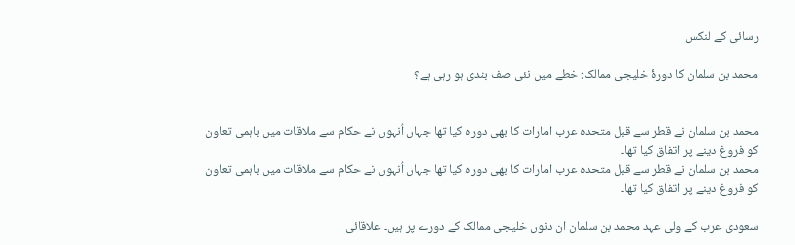رسائی کے لنکس

محمد بن سلمان کا دورۂ خلیجی ممالک: خطے میں نئی صف بندی ہو رہی ہے؟


محمد بن سلمان نے قطر سے قبل متحدہ عرب امارات کا بھی دورہ کیا تھا جہاں اُنہوں نے حکام سے ملاقات میں باہمی تعاون کو فروغ دینے پر اتفاق کیا تھا۔
محمد بن سلمان نے قطر سے قبل متحدہ عرب امارات کا بھی دورہ کیا تھا جہاں اُنہوں نے حکام سے ملاقات میں باہمی تعاون کو فروغ دینے پر اتفاق کیا تھا۔

سعودی عرب کے ولی عہد محمد بن سلمان ان دنوں خلیجی ممالک کے دورے پر ہیں۔ علاقائی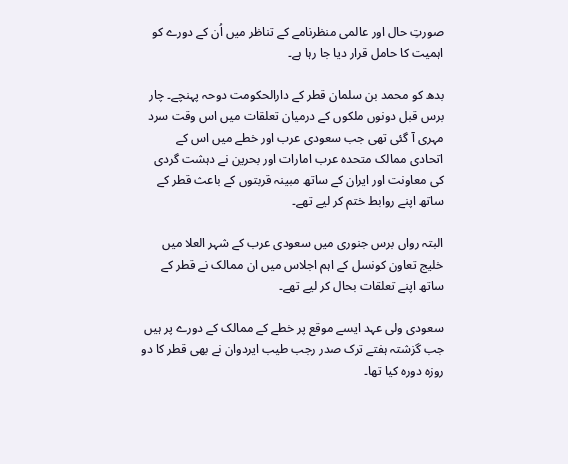صورتِ حال اور عالمی منظرنامے کے تناظر میں اُن کے دورے کو اہمیت کا حامل قرار دیا جا رہا ہے۔

بدھ کو محمد بن سلمان قطر کے دارالحکومت دوحہ پہنچے۔ چار برس قبل دونوں ملکوں کے درمیان تعلقات میں اس وقت سرد مہری آ گئی تھی جب سعودی عرب اور خطے میں اس کے اتحادی ممالک متحدہ عرب امارات اور بحرین نے دہشت گردی کی معاونت اور ایران کے ساتھ مبینہ قربتوں کے باعث قطر کے ساتھ اپنے روابط ختم کر لیے تھے۔

البتہ رواں برس جنوری میں سعودی عرب کے شہر العلا میں خلیج تعاون کونسل کے اہم اجلاس میں ان ممالک نے قطر کے ساتھ اپنے تعلقات بحال کر لیے تھے۔

سعودی ولی عہد ایسے موقع پر خطے کے ممالک کے دورے پر ہیں جب گزشتہ ہفتے ترک صدر رجب طیب ایردوان نے بھی قطر کا دو روزہ دورہ کیا تھا۔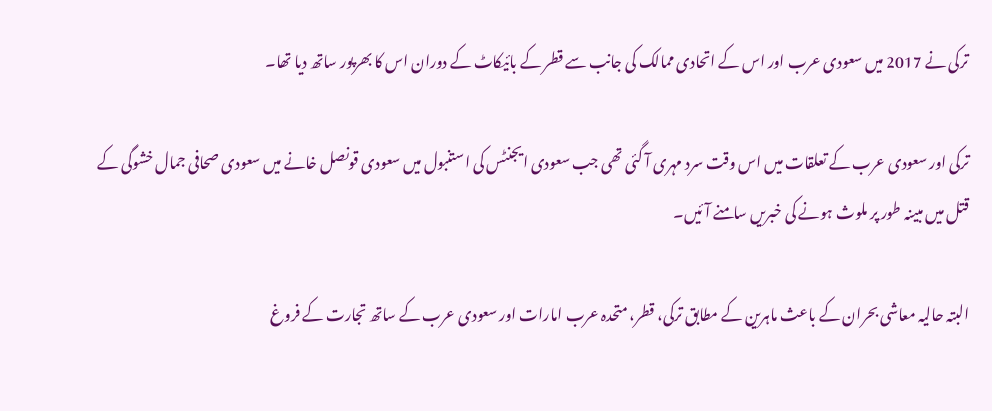ترکی نے 2017 میں سعودی عرب اور اس کے اتحادی ممالک کی جانب سے قطر کے بائیکاٹ کے دوران اس کا بھرپور ساتھ دیا تھا۔

ترکی اور سعودی عرب کے تعلقات میں اس وقت سرد مہری آ گئی تھی جب سعودی ایجنٹس کی استنبول میں سعودی قونصل خانے میں سعودی صحافی جمال خشوگی کے قتل میں مبینہ طور پر ملوث ہونے کی خبریں سامنے آئیں۔

البتہ حالیہ معاشی بحران کے باعث ماہرین کے مطابق ترکی، قطر، متحدہ عرب امارات اور سعودی عرب کے ساتھ تجارت کے فروغ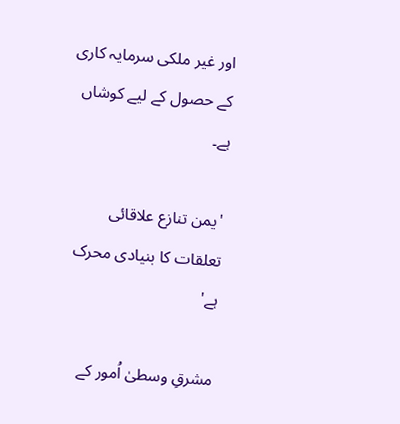اور غیر ملکی سرمایہ کاری کے حصول کے لیے کوشاں ہے۔

'یمن تنازع علاقائی تعلقات کا بنیادی محرک ہے'

مشرقِ وسطیٰ اُمور کے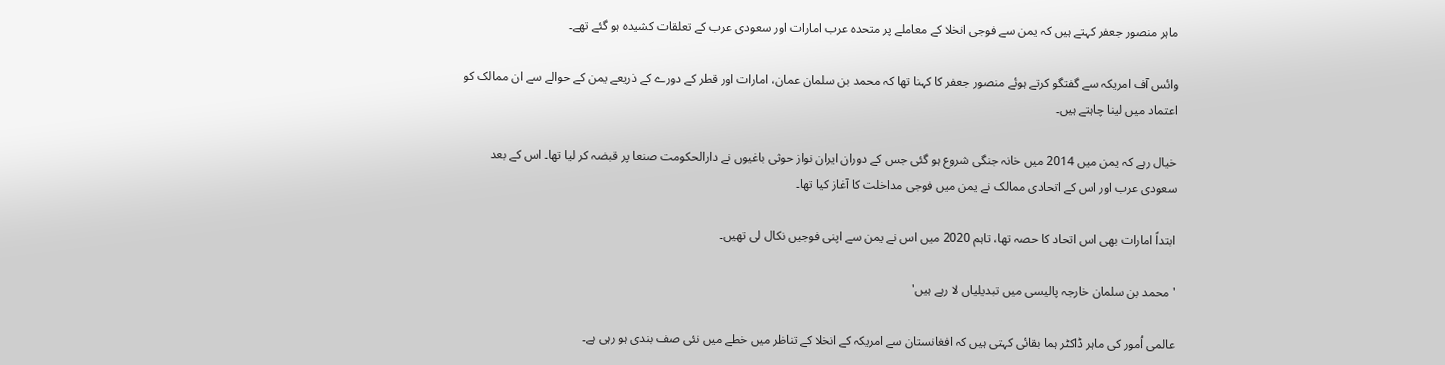ماہر منصور جعفر کہتے ہیں کہ یمن سے فوجی انخلا کے معاملے پر متحدہ عرب امارات اور سعودی عرب کے تعلقات کشیدہ ہو گئے تھے۔

وائس آف امریکہ سے گفتگو کرتے ہوئے منصور جعفر کا کہنا تھا کہ محمد بن سلمان عمان، امارات اور قطر کے دورے کے ذریعے یمن کے حوالے سے ان ممالک کو اعتماد میں لینا چاہتے ہیں۔

خیال رہے کہ یمن میں 2014 میں خانہ جنگی شروع ہو گئی جس کے دوران ایران نواز حوثی باغیوں نے دارالحکومت صنعا پر قبضہ کر لیا تھا۔ اس کے بعد سعودی عرب اور اس کے اتحادی ممالک نے یمن میں فوجی مداخلت کا آغاز کیا تھا۔

ابتداً امارات بھی اس اتحاد کا حصہ تھا، تاہم 2020 میں اس نے یمن سے اپنی فوجیں نکال لی تھیں۔

'محمد بن سلمان خارجہ پالیسی میں تبدیلیاں لا رہے ہیں'

عالمی اُمور کی ماہر ڈاکٹر ہما بقائی کہتی ہیں کہ افغانستان سے امریکہ کے انخلا کے تناظر میں خطے میں نئی صف بندی ہو رہی ہے۔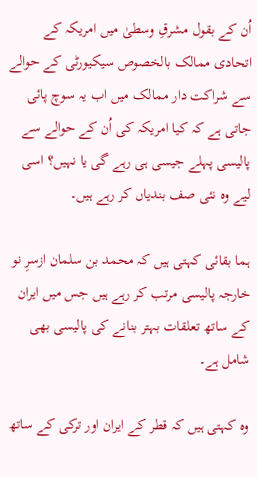اُن کے بقول مشرقِ وسطیٰ میں امریکہ کے اتحادی ممالک بالخصوص سیکیورٹی کے حوالے سے شراکت دار ممالک میں اب یہ سوچ پائی جاتی ہے کہ کیا امریکہ کی اُن کے حوالے سے پالیسی پہلے جیسی ہی رہے گی یا نہیں؟ اسی لیے وہ نئی صف بندیاں کر رہے ہیں۔

ہما بقائی کہتی ہیں کہ محمد بن سلمان ازسرِ نو خارجہ پالیسی مرتب کر رہے ہیں جس میں ایران کے ساتھ تعلقات بہتر بنانے کی پالیسی بھی شامل ہے۔

وہ کہتی ہیں کہ قطر کے ایران اور ترکی کے ساتھ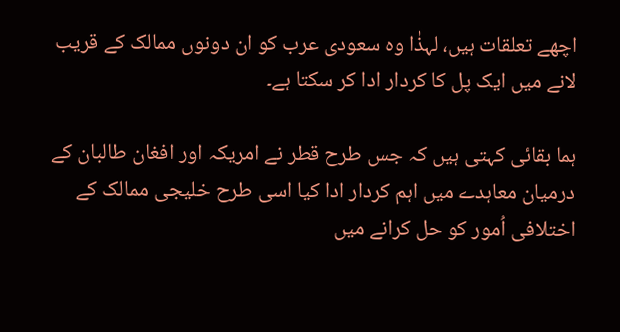اچھے تعلقات ہیں، لہذٰا وہ سعودی عرب کو ان دونوں ممالک کے قریب لانے میں ایک پل کا کردار ادا کر سکتا ہے۔

ہما بقائی کہتی ہیں کہ جس طرح قطر نے امریکہ اور افغان طالبان کے درمیان معاہدے میں اہم کردار ادا کیا اسی طرح خلیجی ممالک کے اختلافی اُمور کو حل کرانے میں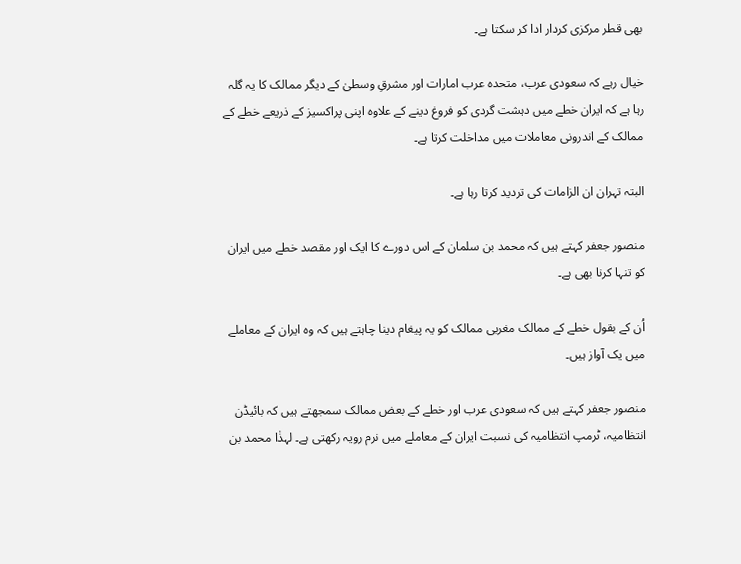بھی قطر مرکزی کردار ادا کر سکتا ہے۔

خیال رہے کہ سعودی عرب، متحدہ عرب امارات اور مشرقِ وسطیٰ کے دیگر ممالک کا یہ گلہ رہا ہے کہ ایران خطے میں دہشت گردی کو فروغ دینے کے علاوہ اپنی پراکسیز کے ذریعے خطے کے ممالک کے اندرونی معاملات میں مداخلت کرتا ہے۔

البتہ تہران ان الزامات کی تردید کرتا رہا ہے۔

منصور جعفر کہتے ہیں کہ محمد بن سلمان کے اس دورے کا ایک اور مقصد خطے میں ایران کو تنہا کرنا بھی ہے۔

اُن کے بقول خطے کے ممالک مغربی ممالک کو یہ پیغام دینا چاہتے ہیں کہ وہ ایران کے معاملے میں یک آواز ہیں۔

منصور جعفر کہتے ہیں کہ سعودی عرب اور خطے کے بعض ممالک سمجھتے ہیں کہ بائیڈن انتظامیہ، ٹرمپ انتظامیہ کی نسبت ایران کے معاملے میں نرم رویہ رکھتی ہے۔ لہذٰا محمد بن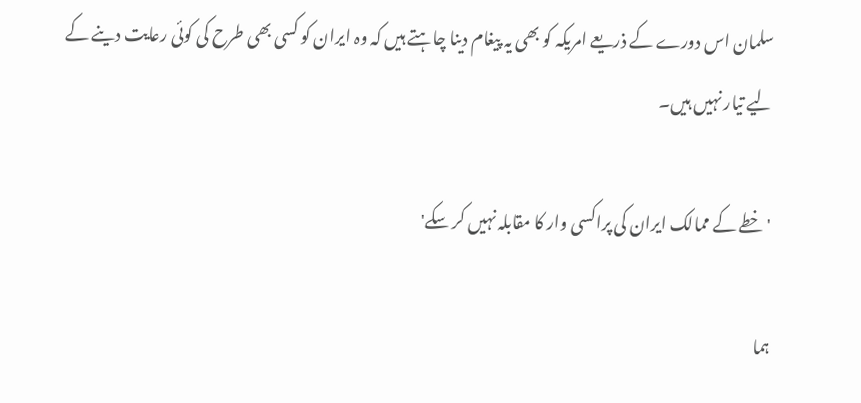سلمان اس دورے کے ذریعے امریکہ کو بھی یہ پیغام دینا چاہتے ہیں کہ وہ ایران کو کسی بھی طرح کی کوئی رعایت دینے کے لیے تیار نہیں ہیں۔

'خطے کے ممالک ایران کی پراکسی وار کا مقابلہ نہیں کر سکے'

ہما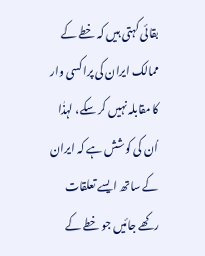بقائی کہتی ہیں کہ خطے کے ممالک ایران کی پراکسی وار کا مقابلہ نہیں کر سکے، لہذٰا اُن کی کوشش ہے کہ ایران کے ساتھ ایسے تعلقات رکھے جائیں جو خطے کے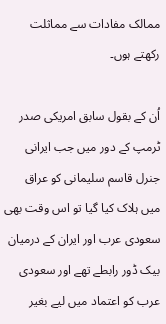ممالک مفادات سے مماثلت رکھتے ہوں۔

اُن کے بقول سابق امریکی صدر ٹرمپ کے دور میں جب ایرانی جنرل قاسم سلیمانی کو عراق میں ہلاک کیا گیا تو اس وقت بھی سعودی عرب اور ایران کے درمیان بیک ڈور رابطے تھے اور سعودی عرب کو اعتماد میں لیے بغیر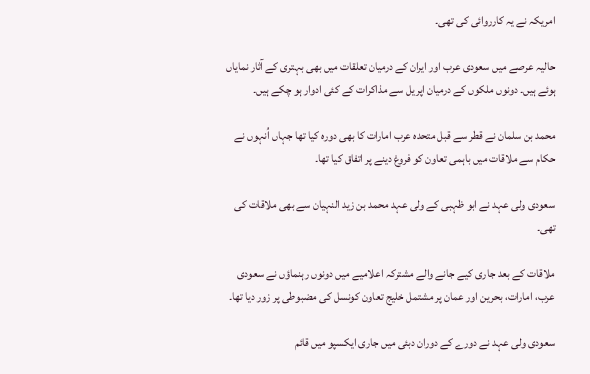امریکہ نے یہ کارروائی کی تھی۔

حالیہ عرصے میں سعودی عرب اور ایران کے درمیان تعلقات میں بھی بہتری کے آثار نمایاں ہوئے ہیں۔ دونوں ملکوں کے درمیان اپریل سے مذاکرات کے کئی ادوار ہو چکے ہیں۔

محمد بن سلمان نے قطر سے قبل متحدہ عرب امارات کا بھی دورہ کیا تھا جہاں اُنہوں نے حکام سے ملاقات میں باہمی تعاون کو فروغ دینے پر اتفاق کیا تھا۔

سعودی ولی عہد نے ابو ظہبی کے ولی عہد محمد بن زید النہیان سے بھی ملاقات کی تھی۔

ملاقات کے بعد جاری کیے جانے والے مشترکہ اعلامیے میں دونوں رہنماؤں نے سعودی عرب، امارات، بحرین اور عمان پر مشتمل خلیج تعاون کونسل کی مضبوطی پر زور دیا تھا۔

سعودی ولی عہد نے دورے کے دوران دبئی میں جاری ایکسپو میں قائم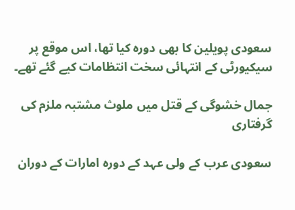سعودی پویلین کا بھی دورہ کیا تھا، اس موقع پر سیکیورٹی کے انتہائی سخت انتظامات کیے گئے تھے۔

جمال خشوگی کے قتل میں ملوث مشتبہ ملزم کی گرفتاری

سعودی عرب کے ولی عہد کے دورہ امارات کے دوران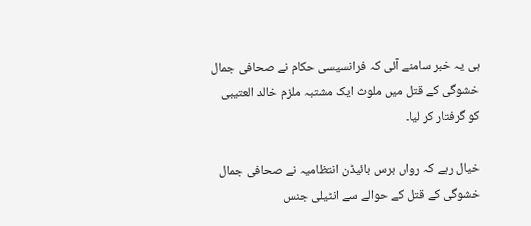ہی یہ خبر سامنے آئی کہ فرانسیسی حکام نے صحافی جمال خشوگی کے قتل میں ملوث ایک مشتبہ ملزم خالد العتیبی کو گرفتار کر لیا۔

خیال رہے کہ رواں برس بائیڈن انتظامیہ نے صحافی جمال خشوگی کے قتل کے حوالے سے انٹیلی جنس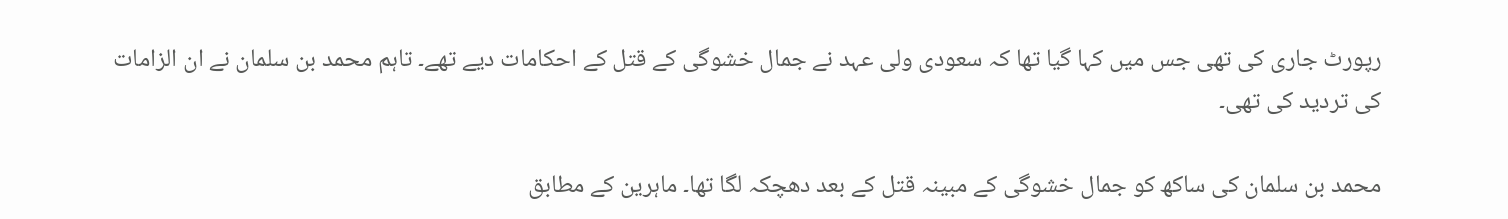رپورٹ جاری کی تھی جس میں کہا گیا تھا کہ سعودی ولی عہد نے جمال خشوگی کے قتل کے احکامات دیے تھے۔ تاہم محمد بن سلمان نے ان الزامات کی تردید کی تھی۔

محمد بن سلمان کی ساکھ کو جمال خشوگی کے مبینہ قتل کے بعد دھچکہ لگا تھا۔ ماہرین کے مطابق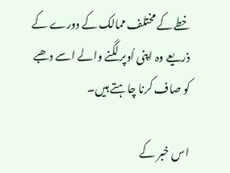خطے کے مختلف ممالک کے دورے کے ذریعے وہ اپنی اُوپر لگنے والے اسے دھبے کو صاف کرنا چاہتے ہیں۔

اس خبر کے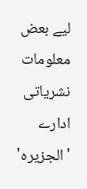لیے بعض معلومات نشریاتی ادارے 'الجزیرہ'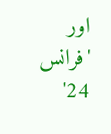اور 'فرانس 24'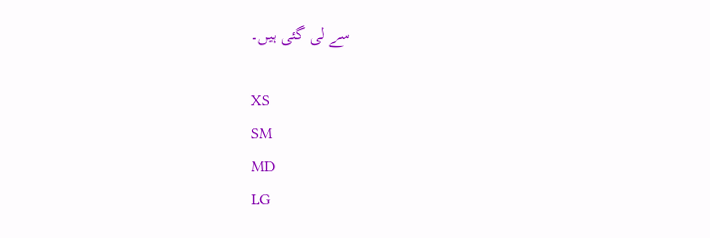سے لی گئی ہیں۔

XS
SM
MD
LG